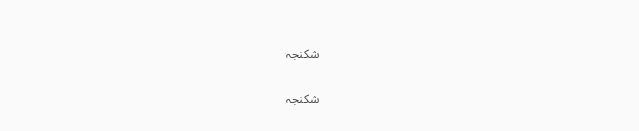شکنجہ

شکنجہ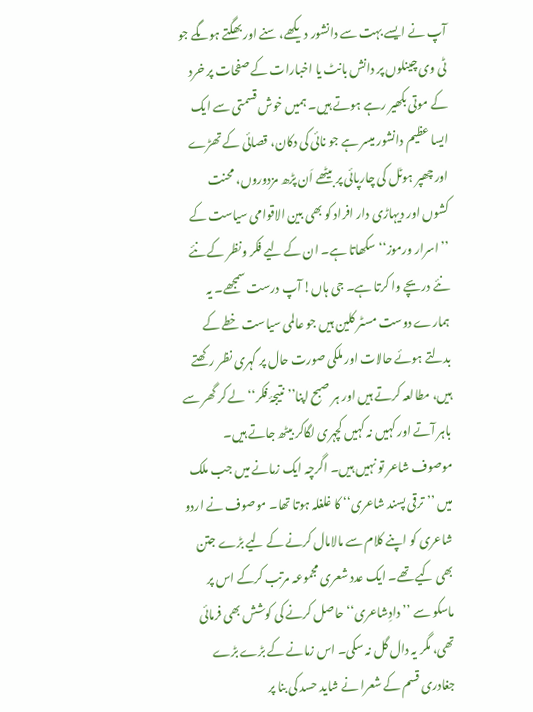آپ نے ایسے بہت سے دانشور دیکھے، سنے اور بھگتے ہوںگے جو ٹی وی چینلوں پر دانش بانٹ یا اخبارات کے صفحات پر خرد کے موتی بکھیر رہے ہوتے ہیں۔ ہمیں خوش قسمتی سے ایک ایسا عظیم دانشور میسر ہے جو نائی کی دکان، قصائی کے تھڑے اور چھپر ہوٹل کی چارپائی پر بیٹھے اَن پڑھ مزدوروں، محنت کشوں اور دیہاڑی دار افراد کو بھی بین الاقوامی سیاست کے ’’اسرار ورموز‘‘ سکھاتا ہے۔ ان کے لیے فکر ونظر کے نئے نئے دریچے وا کرتا ہے۔ جی ہاں! آپ درست سمجھے۔ یہ ہمارے دوست مسٹر کلین ہیں جو عالمی سیاست خطے کے بدلتے ہوئے حالات اور ملکی صورت حال پر گہری نظر رکھتے ہیں، مطالعہ کرتے ہیں اور ہر صبح اپنا’’ نتیجۂ فکر‘‘ لے کر گھر سے باہر آتے اور کہیں نہ کہیں کچہری لگاکر بیٹھ جاتے ہیں۔
موصوف شاعر تو نہیں ہیں۔ اگرچہ ایک زمانے میں جب ملک میں ’’ترقی پسند شاعری‘‘ کا غلغلہ ہوتا تھا۔ موصوف نے اردو شاعری کو اپنے کلام سے مالامال کرنے کے لیے بڑے جتن بھی کیے تھے۔ ایک عدد شعری مجموعہ مرتب کرکے اس پر ماسکو سے ’’دادِشاعری‘‘ حاصل کرنے کی کوشش بھی فرمائی تھی، مگر یہ دال گل نہ سکی۔ اس زمانے کے بڑے بڑے جغادری قسم کے شعرا نے شاید حسد کی بنا پر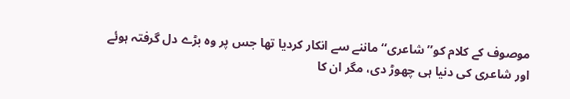موصوف کے کلام کو’’ شاعری‘‘ ماننے سے انکار کردیا تھا جس پر وہ بڑے دل گرفتہ ہوئے اور شاعری کی دنیا ہی چھوڑ دی، مگر ان کا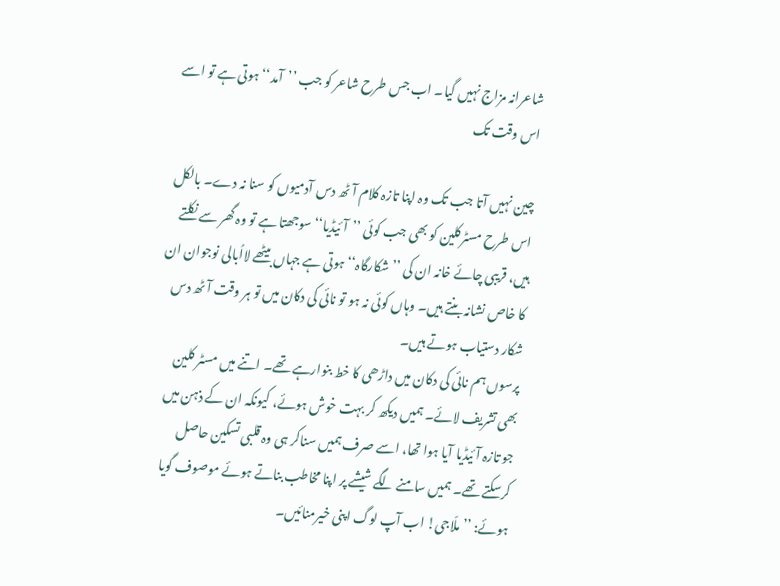شاعرانہ مزاج نہیں گیا۔ اب جس طرح شاعر کو جب ’’آمد‘‘ ہوتی ہے تو اسے اس وقت تک

چین نہیں آتا جب تک وہ اپنا تازہ کلام آٹھ دس آدمیوں کو سنا نہ دے۔ بالکل اس طرح مسٹرکلین کو بھی جب کوئی ’’آئیڈیا‘‘ سوجھتا ہے تو وہ گھر سے نکلتے ہیں، قریبی چائے خانہ ان کی ’’شکارگاہ‘‘ ہوتی ہے جہاں بیٹھے لااُبالی نوجوان ان کا خاص نشانہ بنتے ہیں۔ وہاں کوئی نہ ہو تو نائی کی دکان میں تو ہر وقت آٹھ دس شکار دستیاب ہوتے ہیں۔
پرسوں ہم نائی کی دکان میں داڑھی کا خط بنوارہے تھے۔ اتنے میں مسٹر کلین بھی تشریف لائے۔ ہمیں دیکھ کر بہت خوش ہوئے، کیونکہ ان کے ذہن میں جو تازہ آئیڈیا آیا ہوا تھا، اسے صرف ہمیں سناکر ہی وہ قلبی تسکین حاصل کرسکتے تھے۔ ہمیں سامنے لگے شیشے پر اپنا مخاطب بناتے ہوئے موصوف گویا ہوئے: ’’ملّاجی! اب آپ لوگ اپنی خیرمنائیں۔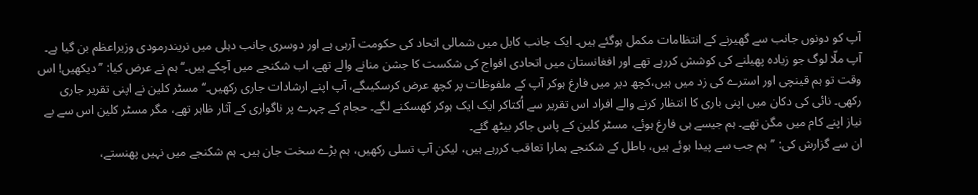آپ کو دونوں جانب سے گھیرنے کے انتظامات مکمل ہوگئے ہیں۔ ایک جانب کابل میں شمالی اتحاد کی حکومت آرہی ہے اور دوسری جانب دہلی میں نریندرمودی وزیراعظم بن گیا ہے۔ آپ ملّا لوگ جو زیادہ پھیلنے کی کوشش کررہے تھے اور افغانستان میں اتحادی افواج کی شکست کا جشن منانے والے تھے، اب شکنجے میں آچکے ہیں۔‘‘ ہم نے عرض کیا: ’’دیکھیں! اس وقت تو ہم قینچی اور استرے کی زد میں ہیں،کچھ دیر میں فارغ ہوکر آپ کے ملفوظات پر کچھ عرض کرسکیںگے، آپ اپنے ارشادات جاری رکھیں۔‘‘ مسٹر کلین نے اپنی تقریر جاری رکھی۔ نائی کی دکان میں اپنی باری کا انتظار کرنے والے افراد اس تقریر سے اُکتاکر ایک ایک ہوکر کھسکنے لگے۔ حجام کے چہرے پر ناگواری کے آثار ظاہر تھے، مگر مسٹر کلین اس سے بے نیاز اپنے کام میں مگن تھے۔ ہم جیسے ہی فارغ ہوئے، مسٹر کلین کے پاس جاکر بیٹھ گئے۔
ان سے گزارش کی: ’’ہم جب سے پیدا ہوئے ہیں، باطل کے شکنجے ہمارا تعاقب کررہے ہیں، لیکن آپ تسلی رکھیں، ہم بڑے سخت جان ہیں۔ ہم شکنجے میں نہیں پھنستے،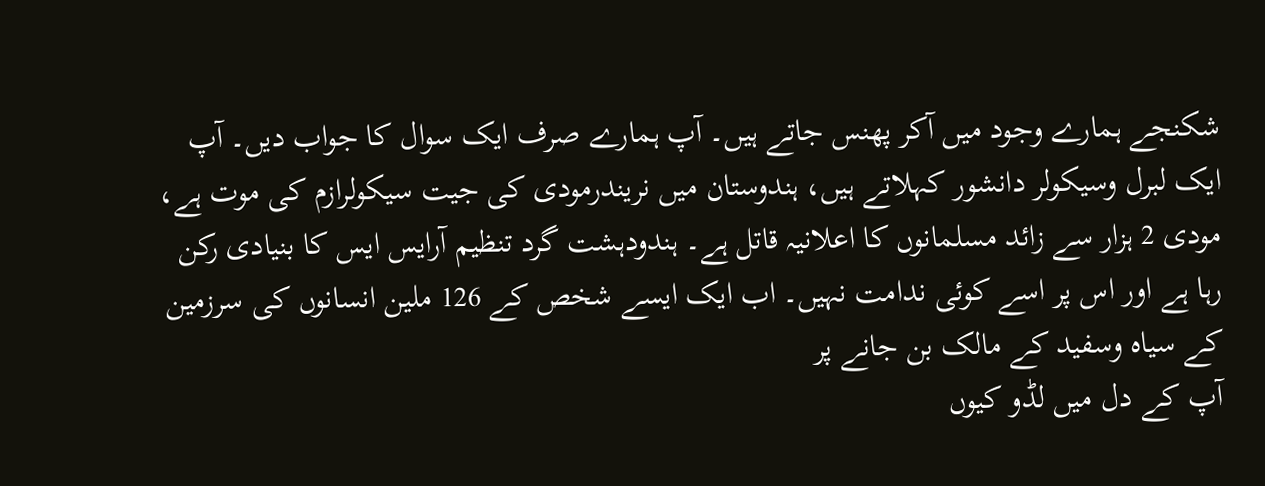شکنجے ہمارے وجود میں آکر پھنس جاتے ہیں۔ آپ ہمارے صرف ایک سوال کا جواب دیں۔ آپ ایک لبرل وسیکولر دانشور کہلاتے ہیں، ہندوستان میں نریندرمودی کی جیت سیکولرازم کی موت ہے، مودی 2 ہزار سے زائد مسلمانوں کا اعلانیہ قاتل ہے۔ ہندودہشت گرد تنظیم آرایس ایس کا بنیادی رکن رہا ہے اور اس پر اسے کوئی ندامت نہیں۔ اب ایک ایسے شخص کے 126 ملین انسانوں کی سرزمین کے سیاہ وسفید کے مالک بن جانے پر
آپ کے دل میں لڈو کیوں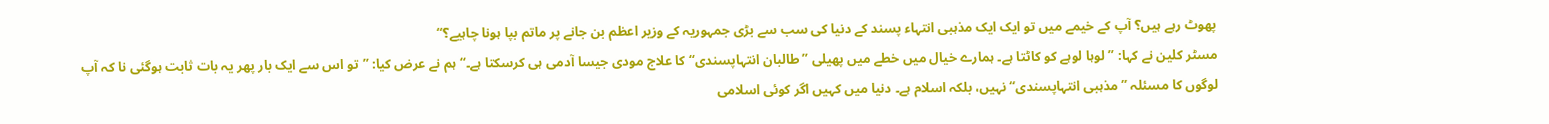پھوٹ رہے ہیں؟ آپ کے خیمے میں تو ایک ایک مذہبی انتہاء پسند کے دنیا کی سب سے بڑی جمہوریہ کے وزیر اعظم بن جانے پر ماتم بپا ہونا چاہیے؟‘‘
مسٹر کلین نے کہا: ’’لوہا لوہے کو کاٹتا ہے۔ ہمارے خیال میں خطے میں پھیلی ’’طالبان انتہاپسندی‘‘ کا علاج مودی جیسا آدمی ہی کرسکتا ہے۔‘‘ ہم نے عرض کیا: ’’تو اس سے ایک بار پھر یہ بات ثابت ہوگئی نا کہ آپ لوگوں کا مسئلہ ’’مذہبی انتہاپسندی‘‘ نہیں، بلکہ اسلام ہے۔ دنیا میں کہیں اگر کوئی اسلامی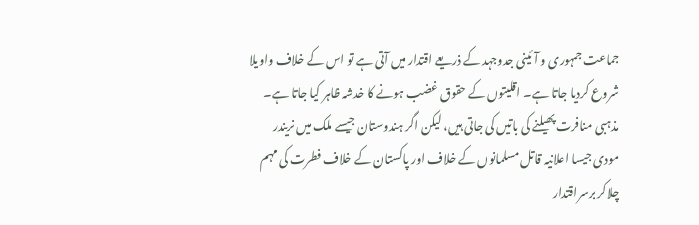جماعت جمہوری و آئینی جدوجہد کے ذریعے اقتدار میں آتی ہے تو اس کے خلاف واویلا شروع کردیا جاتا ہے۔ اقلیتوں کے حقوق غضب ہونے کا خدشہ ظاہر کیا جاتا ہے۔ مذہبی منافرت پھیلنے کی باتیں کی جاتی ہیں، لیکن اگر ہندوستان جیسے ملک میں نریندر مودی جیسا اعلانیہ قاتل مسلمانوں کے خلاف اور پاکستان کے خلاف فطرت کی مہم چلاکر برسراقتدار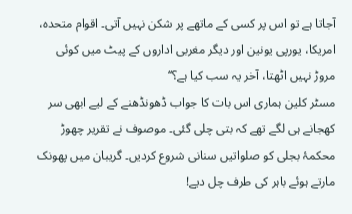آجاتا ہے تو اس پر کسی کے ماتھے پر شکن نہیں آتی۔ اقوام متحدہ، امریکا، یورپی یونین اور دیگر مغربی اداروں کے پیٹ میں کوئی مروڑ نہیں اٹھتا، آخر یہ سب کیا ہے؟‘‘
مسٹر کلین ہماری اس بات کا جواب ڈھونڈھنے کے لیے ابھی سر کھجانے ہی لگے تھے کہ بتی چلی گئی۔ موصوف نے تقریر چھوڑ محکمۂ بجلی کو صلواتیں سنانی شروع کردیں۔ گریبان میں پھونک مارتے ہوئے باہر کی طرف چل دیے!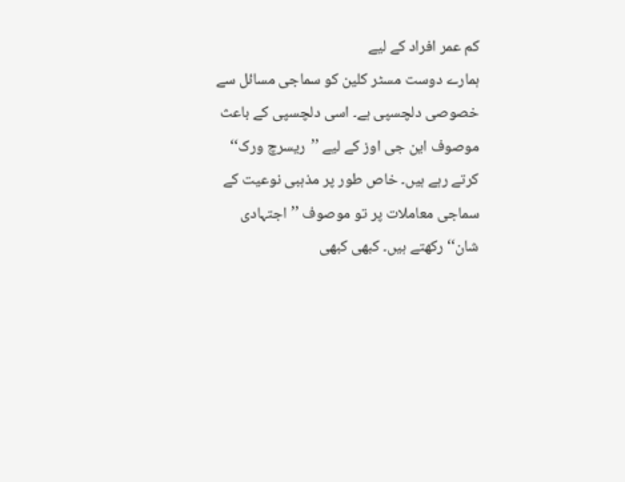کم عمر افراد کے لیے
ہمارے دوست مسٹر کلین کو سماجی مسائل سے خصوصی دلچسپی ہے۔ اسی دلچسپی کے باعث موصوف این جی اوز کے لیے ’’ریسرچ ورک‘‘ کرتے رہے ہیں۔ خاص طور پر مذہبی نوعیت کے سماجی معاملات پر تو موصوف ’’اجتہادی شان‘‘ رکھتے ہیں۔ کبھی کبھی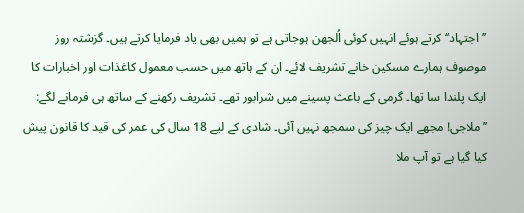’’اجتہاد‘‘ کرتے ہوئے انہیں کوئی اُلجھن ہوجاتی ہے تو ہمیں بھی یاد فرمایا کرتے ہیں۔ گزشتہ روز موصوف ہمارے مسکین خانے تشریف لائے۔ ان کے ہاتھ میں حسب معمول کاغذات اور اخبارات کا ایک پلندا سا تھا۔ گرمی کے باعث پسینے میں شرابور تھے۔ تشریف رکھنے کے ساتھ ہی فرمانے لگے: ’’ملاجی! مجھے ایک چیز کی سمجھ نہیں آئی۔ شادی کے لیے 18 سال کی عمر کی قید کا قانون پیش کیا گیا ہے تو آپ ملا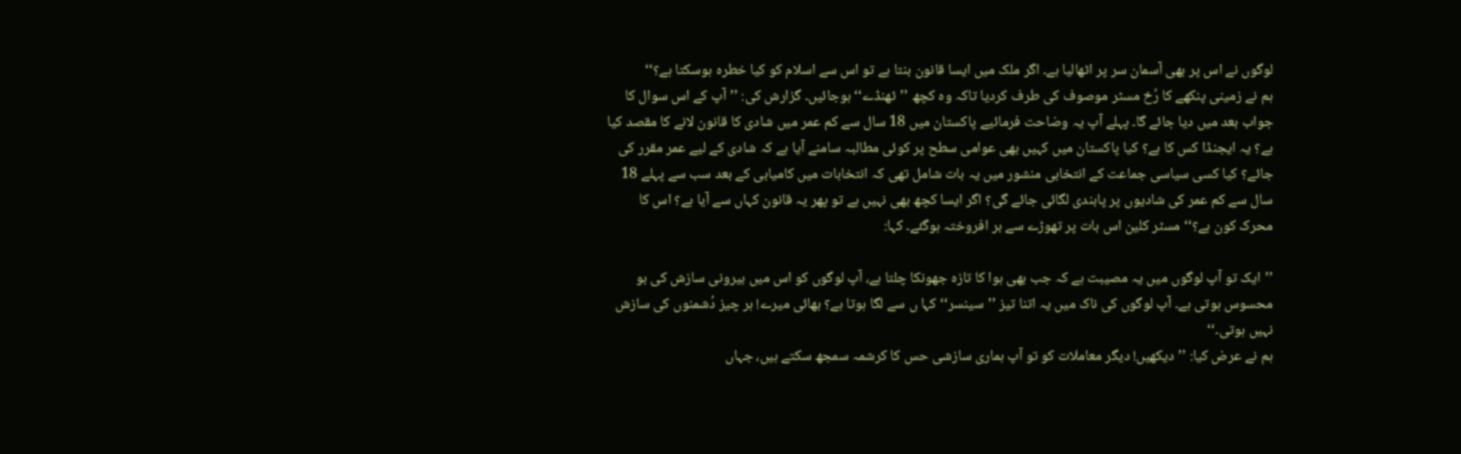لوگوں نے اس پر بھی آسمان سر پر اٹھالیا ہے۔ اگر ملک میں ایسا قانون بنتا ہے تو اس سے اسلام کو کیا خطرہ ہوسکتا ہے؟‘‘
ہم نے زمینی پنکھے کا رُخ مسٹر موصوف کی طرف کردیا تاکہ وہ کچھ ’’ٹھنڈے‘‘ ہوجائیں۔ گزارش کی: ’’آپ کے اس سوال کا جواب بعد میں دیا جائے گا۔ پہلے آپ یہ وضاحت فرمائیے پاکستان میں 18 سال سے کم عمر میں شادی کا قانون لانے کا مقصد کیا ہے؟ یہ ایجنڈا کس کا ہے؟ کیا پاکستان میں کہیں بھی عوامی سطح پر کوئی مطالبہ سامنے آیا ہے کہ شادی کے لیے عمر مقرر کی جائے؟ کیا کسی سیاسی جماعت کے انتخابی منشور میں یہ بات شامل تھی کہ انتخابات میں کامیابی کے بعد سب سے پہلے 18 سال سے کم عمر کی شادیوں پر پابندی لگائی جائے گی؟ اگر ایسا کچھ بھی نہیں ہے تو پھر یہ قانون کہاں سے آیا ہے؟ اس کا محرک کون ہے؟‘‘ مسٹر کلین اس بات پر تھوڑے سے بر افروختہ ہوگئے۔ کہا:

’’ایک تو آپ لوگوں میں یہ مصیبت ہے کہ جب بھی ہوا کا تازہ جھونکا چلتا ہے، آپ لوگوں کو اس میں بیرونی سازش کی بو محسوس ہوتی ہے۔ آپ لوگوں کی ناک میں یہ اتنا تیز ’’سینسر‘‘ کہا ں سے لگا ہوتا ہے؟ بھائی میرے! ہر چیز دُشمنوں کی سازش نہیں ہوتی۔‘‘
ہم نے عرض کیا: ’’دیکھیں! دیگر معاملات کو تو آپ ہماری سازشی حس کا کرشمہ سمجھ سکتے ہیں، جہاں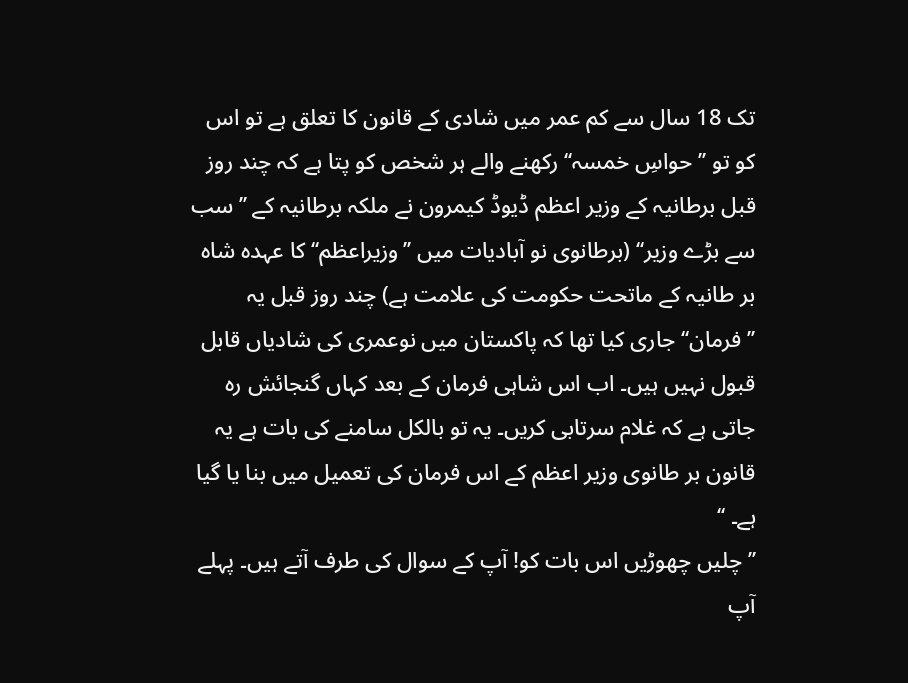تک 18 سال سے کم عمر میں شادی کے قانون کا تعلق ہے تو اس کو تو ’’حواسِ خمسہ‘‘ رکھنے والے ہر شخص کو پتا ہے کہ چند روز قبل برطانیہ کے وزیر اعظم ڈیوڈ کیمرون نے ملکہ برطانیہ کے ’’سب سے بڑے وزیر‘‘ (برطانوی نو آبادیات میں ’’وزیراعظم‘‘ کا عہدہ شاہ بر طانیہ کے ماتحت حکومت کی علامت ہے) چند روز قبل یہ ’’فرمان‘‘ جاری کیا تھا کہ پاکستان میں نوعمری کی شادیاں قابل قبول نہیں ہیں۔ اب اس شاہی فرمان کے بعد کہاں گنجائش رہ جاتی ہے کہ غلام سرتابی کریں۔ یہ تو بالکل سامنے کی بات ہے یہ قانون بر طانوی وزیر اعظم کے اس فرمان کی تعمیل میں بنا یا گیا ہے۔ ‘‘
’’چلیں چھوڑیں اس بات کو! آپ کے سوال کی طرف آتے ہیں۔ پہلے آپ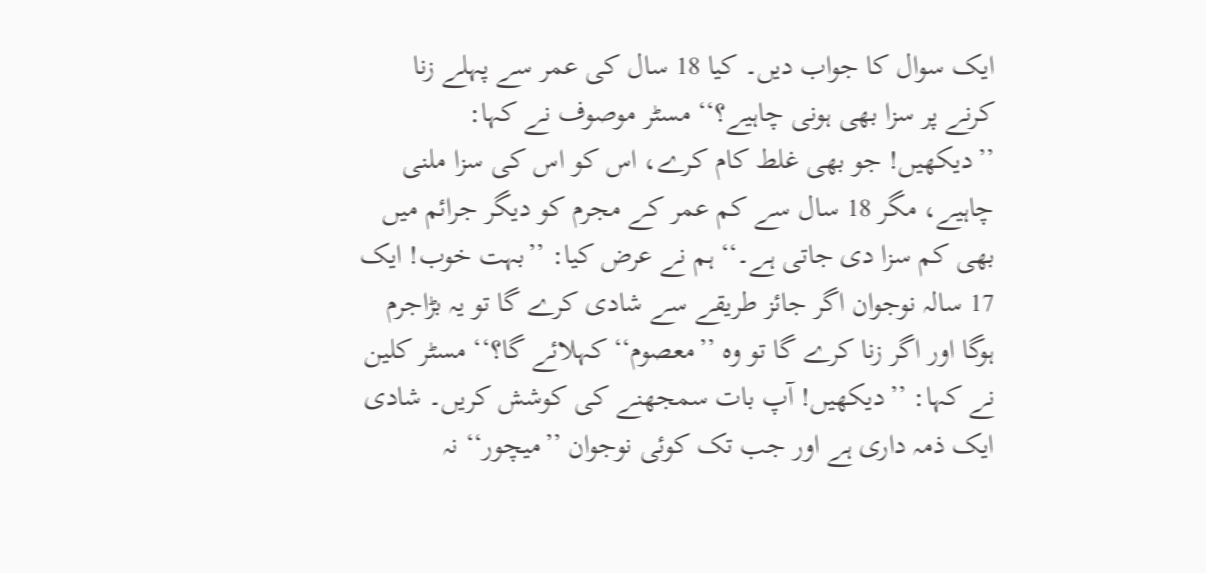ایک سوال کا جواب دیں۔ کیا 18 سال کی عمر سے پہلے زنا کرنے پر سزا بھی ہونی چاہیے؟‘‘ مسٹر موصوف نے کہا: ’’دیکھیں! جو بھی غلط کام کرے، اس کو اس کی سزا ملنی چاہیے، مگر 18 سال سے کم عمر کے مجرم کو دیگر جرائم میں بھی کم سزا دی جاتی ہے۔‘‘ ہم نے عرض کیا: ’’بہت خوب! ایک 17 سالہ نوجوان اگر جائز طریقے سے شادی کرے گا تو یہ بڑاجرم ہوگا اور اگر زنا کرے گا تو وہ ’’معصوم‘‘ کہلائے گا؟‘‘ مسٹر کلین نے کہا: ’’دیکھیں! آپ بات سمجھنے کی کوشش کریں۔ شادی ایک ذمہ داری ہے اور جب تک کوئی نوجوان ’’میچور‘‘ نہ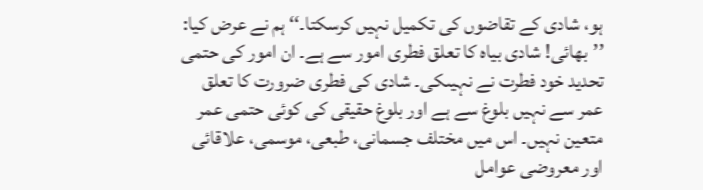ہو، شادی کے تقاضوں کی تکمیل نہیں کرسکتا۔‘‘ ہم نے عرض کیا:
’’بھائی! شادی بیاہ کا تعلق فطری امور سے ہے۔ ان امور کی حتمی تحدید خود فطرت نے نہیںکی۔ شادی کی فطری ضرورت کا تعلق عمر سے نہیں بلوغ سے ہے اور بلوغ حقیقی کی کوئی حتمی عمر متعین نہیں۔ اس میں مختلف جسمانی، طبعی، موسمی، علاقائی اور معروضی عوامل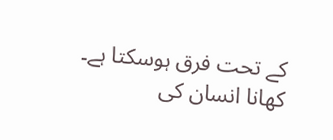کے تحت فرق ہوسکتا ہے۔ کھانا انسان کی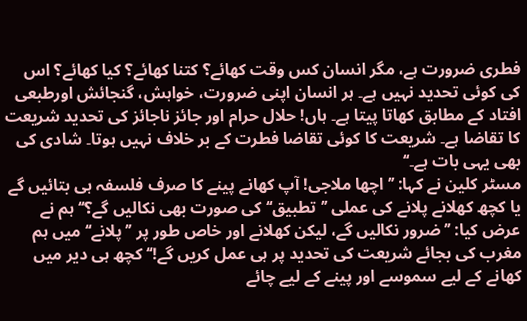فطری ضرورت ہے، مگر انسان کس وقت کھائے؟ کتنا کھائے؟ کیا کھائے؟ اس کی کوئی تحدید نہیں ہے۔ ہر انسان اپنی ضرورت، خواہش، گنجائش اورطبعی افتاد کے مطابق کھاتا پیتا ہے۔ ہاں! حلال حرام اور جائز ناجائز کی تحدید شریعت کا تقاضا ہے۔ شریعت کا کوئی تقاضا فطرت کے بر خلاف نہیں ہوتا۔ شادی کی بھی یہی بات ہے۔‘‘
مسٹر کلین نے کہا: ’’اچھا ملاجی! آپ کھانے پینے کا صرف فلسفہ ہی بتائیں گے یا کچھ کھلانے پلانے کی عملی ’’تطبیق‘‘ کی صورت بھی نکالیں گے؟‘‘ ہم نے عرض کیا: ’’ضرور نکالیں گے، لیکن کھلانے اور خاص طور پر ’’پلانے‘‘ میں ہم مغرب کی بجائے شریعت کی تحدید پر ہی عمل کریں گے!‘‘ کچھ ہی دیر میں کھانے کے لیے سموسے اور پینے کے لیے چائے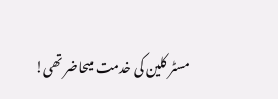مسٹر کلین کی خدمت میںحاضر تھی!